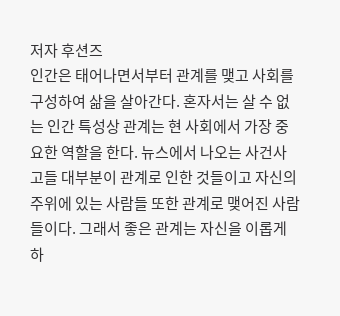저자 후션즈
인간은 태어나면서부터 관계를 맺고 사회를 구성하여 삶을 살아간다. 혼자서는 살 수 없는 인간 특성상 관계는 현 사회에서 가장 중요한 역할을 한다. 뉴스에서 나오는 사건사고들 대부분이 관계로 인한 것들이고 자신의 주위에 있는 사람들 또한 관계로 맺어진 사람들이다. 그래서 좋은 관계는 자신을 이롭게 하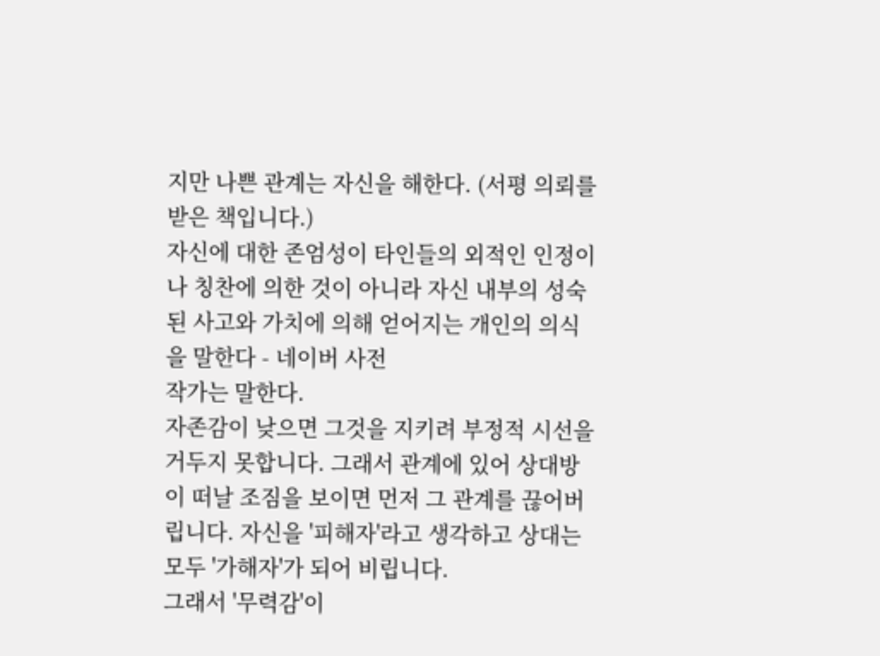지만 나쁜 관계는 자신을 해한다. (서평 의뢰를 받은 책입니다.)
자신에 대한 존엄성이 타인들의 외적인 인정이나 칭찬에 의한 것이 아니라 자신 내부의 성숙된 사고와 가치에 의해 얻어지는 개인의 의식을 말한다 - 네이버 사전
작가는 말한다.
자존감이 낮으면 그것을 지키려 부정적 시선을 거두지 못합니다. 그래서 관계에 있어 상대방이 떠날 조짐을 보이면 먼저 그 관계를 끊어버립니다. 자신을 '피해자'라고 생각하고 상대는 모두 '가해자'가 되어 비립니다.
그래서 '무력감'이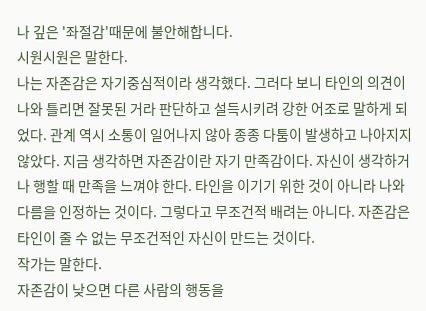나 깊은 '좌절감'때문에 불안해합니다.
시원시원은 말한다.
나는 자존감은 자기중심적이라 생각했다. 그러다 보니 타인의 의견이 나와 틀리면 잘못된 거라 판단하고 설득시키려 강한 어조로 말하게 되었다. 관계 역시 소통이 일어나지 않아 종종 다툼이 발생하고 나아지지 않았다. 지금 생각하면 자존감이란 자기 만족감이다. 자신이 생각하거나 행할 때 만족을 느껴야 한다. 타인을 이기기 위한 것이 아니라 나와 다름을 인정하는 것이다. 그렇다고 무조건적 배려는 아니다. 자존감은 타인이 줄 수 없는 무조건적인 자신이 만드는 것이다.
작가는 말한다.
자존감이 낮으면 다른 사람의 행동을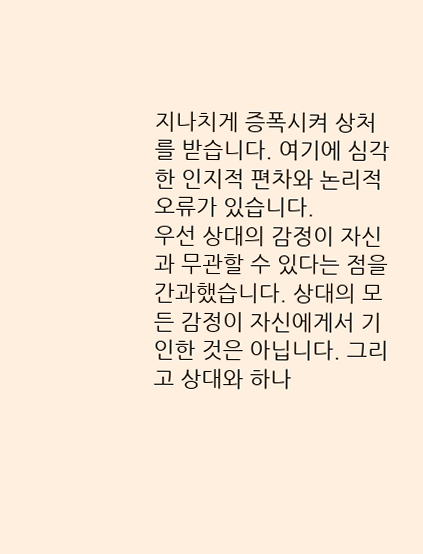지나치게 증폭시켜 상처를 받습니다. 여기에 심각한 인지적 편차와 논리적 오류가 있습니다.
우선 상대의 감정이 자신과 무관할 수 있다는 점을 간과했습니다. 상대의 모든 감정이 자신에게서 기인한 것은 아닙니다. 그리고 상대와 하나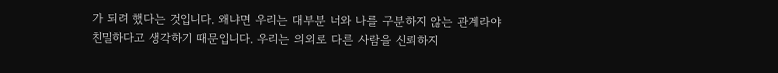가 되려 했다는 것입니다. 왜냐면 우리는 대부분 너와 나를 구분하지 않는 관계라야 친밀하다고 생각하기 때문입니다. 우리는 의외로 다른 사람을 신뢰하지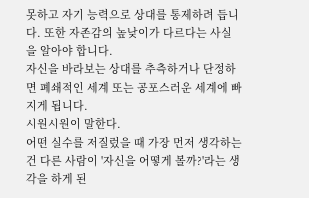못하고 자기 능력으로 상대를 통제하려 듭니다. 또한 자존감의 높낮이가 다르다는 사실을 알아야 합니다.
자신을 바라보는 상대를 추측하거나 단정하면 폐쇄적인 세계 또는 공포스러운 세계에 빠지게 됩니다.
시원시원이 말한다.
어떤 실수를 저질렀을 때 가장 먼저 생각하는 건 다른 사람이 '자신을 어떻게 볼까?'라는 생각을 하게 된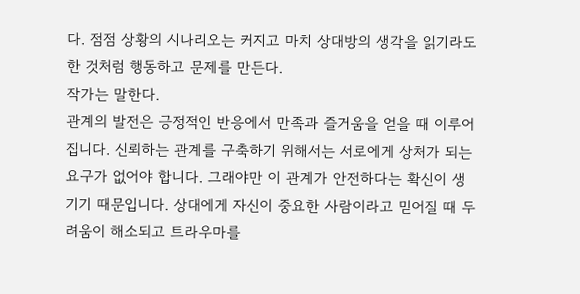다. 점점 상황의 시나리오는 커지고 마치 상대방의 생각을 읽기라도 한 것처럼 행동하고 문제를 만든다.
작가는 말한다.
관계의 발전은 긍정적인 반응에서 만족과 즐거움을 얻을 때 이루어집니다. 신뢰하는 관계를 구축하기 위해서는 서로에게 상처가 되는 요구가 없어야 합니다. 그래야만 이 관계가 안전하다는 확신이 생기기 때문입니다. 상대에게 자신이 중요한 사람이라고 믿어질 때 두려움이 해소되고 트라우마를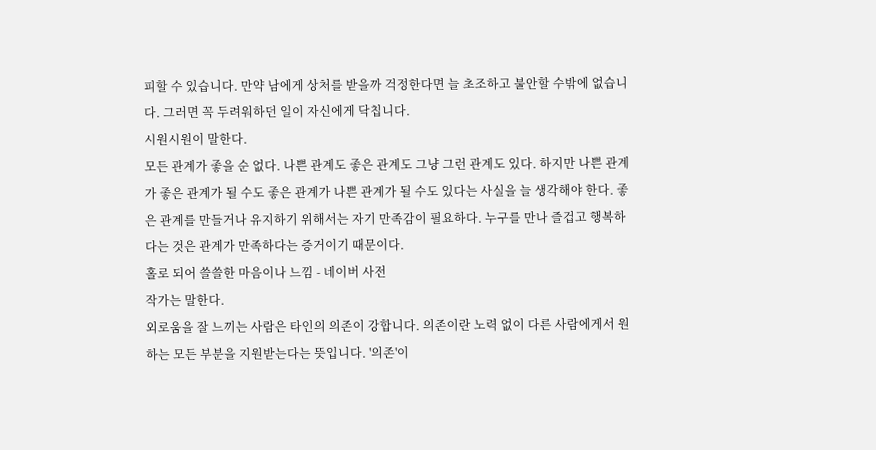피할 수 있습니다. 만약 남에게 상처를 받을까 걱정한다면 늘 초조하고 불안할 수밖에 없습니다. 그러면 꼭 두려워하던 일이 자신에게 닥칩니다.
시원시원이 말한다.
모든 관계가 좋을 순 없다. 나쁜 관계도 좋은 관계도 그냥 그런 관계도 있다. 하지만 나쁜 관계가 좋은 관계가 될 수도 좋은 관계가 나쁜 관계가 될 수도 있다는 사실을 늘 생각해야 한다. 좋은 관계를 만들거나 유지하기 위해서는 자기 만족감이 필요하다. 누구를 만나 즐겁고 행복하다는 것은 관계가 만족하다는 증거이기 때문이다.
홀로 되어 쓸쓸한 마음이나 느낌 - 네이버 사전
작가는 말한다.
외로움을 잘 느끼는 사람은 타인의 의존이 강합니다. 의존이란 노력 없이 다른 사람에게서 원하는 모든 부분을 지원받는다는 뜻입니다. '의존'이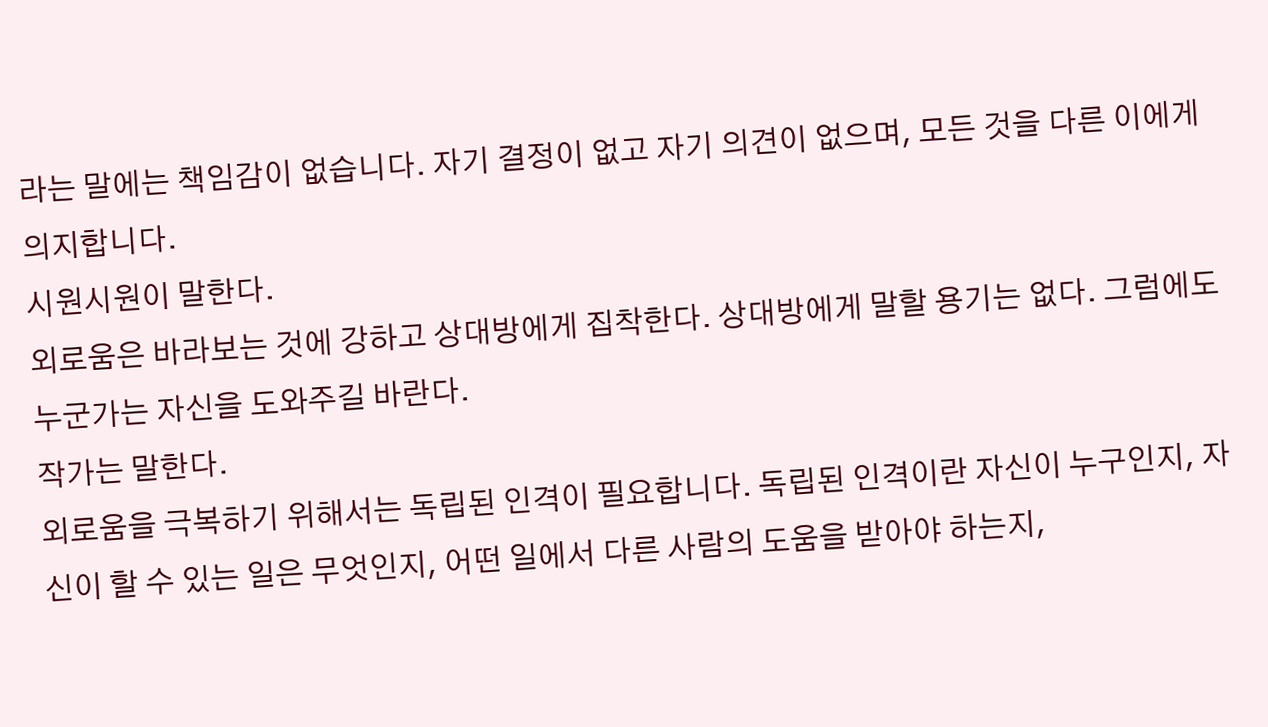라는 말에는 책임감이 없습니다. 자기 결정이 없고 자기 의견이 없으며, 모든 것을 다른 이에게 의지합니다.
시원시원이 말한다.
외로움은 바라보는 것에 강하고 상대방에게 집착한다. 상대방에게 말할 용기는 없다. 그럼에도 누군가는 자신을 도와주길 바란다.
작가는 말한다.
외로움을 극복하기 위해서는 독립된 인격이 필요합니다. 독립된 인격이란 자신이 누구인지, 자신이 할 수 있는 일은 무엇인지, 어떤 일에서 다른 사람의 도움을 받아야 하는지,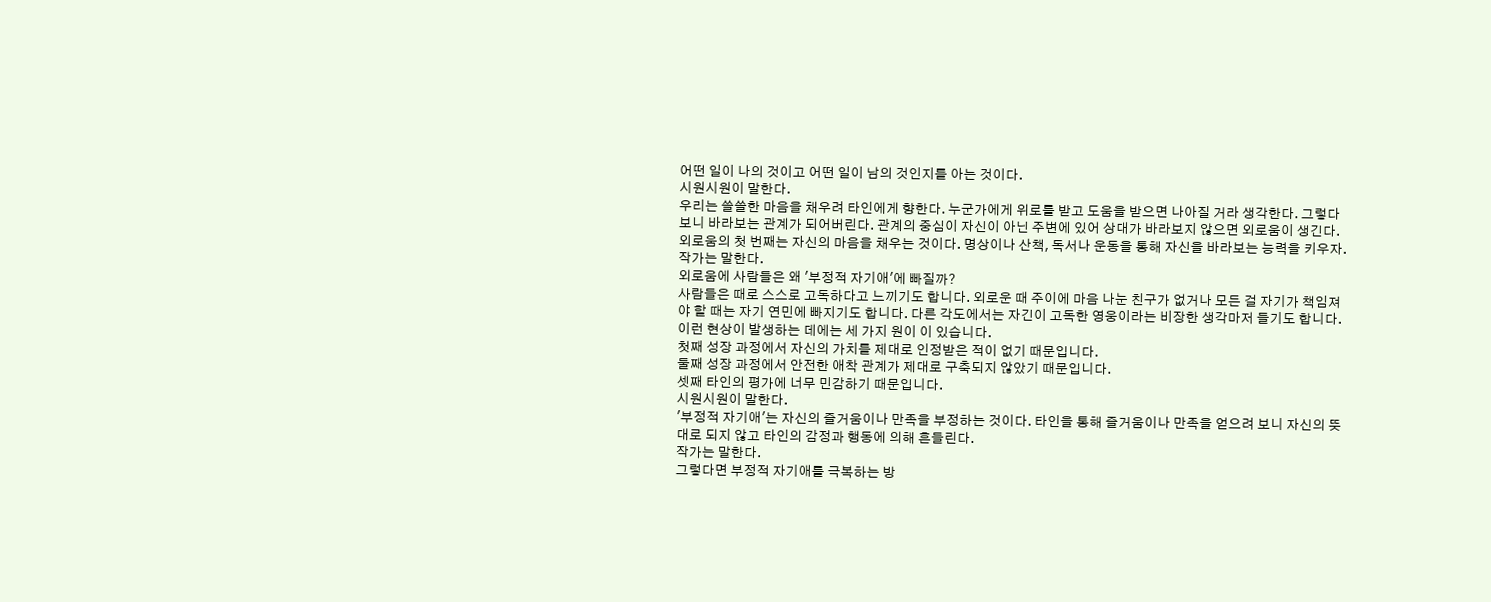어떤 일이 나의 것이고 어떤 일이 남의 것인지를 아는 것이다.
시원시원이 말한다.
우리는 쓸쓸한 마음을 채우려 타인에게 향한다. 누군가에게 위로를 받고 도움을 받으면 나아질 거라 생각한다. 그렇다 보니 바라보는 관계가 되어버린다. 관계의 중심이 자신이 아닌 주변에 있어 상대가 바라보지 않으면 외로움이 생긴다. 외로움의 첫 번째는 자신의 마음을 채우는 것이다. 명상이나 산책, 독서나 운동을 통해 자신을 바라보는 능력을 키우자.
작가는 말한다.
외로움에 사람들은 왜 '부정적 자기애'에 빠질까?
사람들은 때로 스스로 고독하다고 느끼기도 합니다. 외로운 때 주이에 마음 나눈 친구가 없거나 모든 걸 자기가 책임져야 할 때는 자기 연민에 빠지기도 합니다. 다른 각도에서는 자긴이 고독한 영웅이라는 비장한 생각마저 들기도 합니다. 이런 현상이 발생하는 데에는 세 가지 원이 이 있습니다.
첫째 성장 과정에서 자신의 가치를 제대로 인정받은 적이 없기 때문입니다.
둘째 성장 과정에서 안전한 애착 관계가 제대로 구축되지 않았기 때문입니다.
셋째 타인의 평가에 너무 민감하기 때문입니다.
시원시원이 말한다.
'부정적 자기애'는 자신의 즐거움이나 만족을 부정하는 것이다. 타인을 통해 즐거움이나 만족을 얻으려 보니 자신의 뜻대로 되지 않고 타인의 감정과 행동에 의해 흔들린다.
작가는 말한다.
그렇다면 부정적 자기애를 극복하는 방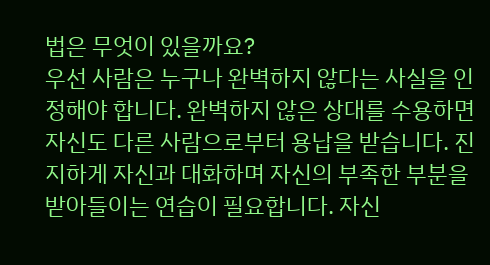법은 무엇이 있을까요?
우선 사람은 누구나 완벽하지 않다는 사실을 인정해야 합니다. 완벽하지 않은 상대를 수용하면 자신도 다른 사람으로부터 용납을 받습니다. 진지하게 자신과 대화하며 자신의 부족한 부분을 받아들이는 연습이 필요합니다. 자신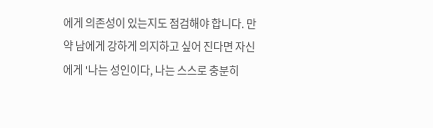에게 의존성이 있는지도 점검해야 합니다. 만약 남에게 강하게 의지하고 싶어 진다면 자신에게 '나는 성인이다, 나는 스스로 충분히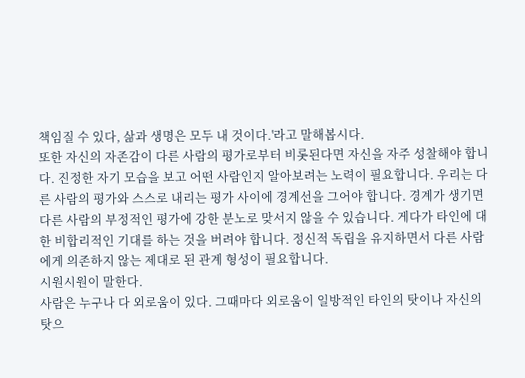책임질 수 있다, 삶과 생명은 모두 내 것이다.'라고 말해봅시다.
또한 자신의 자존감이 다른 사람의 평가로부터 비롯된다면 자신을 자주 성찰해야 합니다. 진정한 자기 모습을 보고 어떤 사람인지 알아보려는 노력이 필요합니다. 우리는 다른 사람의 평가와 스스로 내리는 평가 사이에 경계선을 그어야 합니다. 경계가 생기면 다른 사람의 부정적인 평가에 강한 분노로 맞서지 않을 수 있습니다. 게다가 타인에 대한 비합리적인 기대를 하는 것을 버려야 합니다. 정신적 독립을 유지하면서 다른 사람에게 의존하지 않는 제대로 된 관계 형성이 필요합니다.
시원시원이 말한다.
사람은 누구나 다 외로움이 있다. 그때마다 외로움이 일방적인 타인의 탓이나 자신의 탓으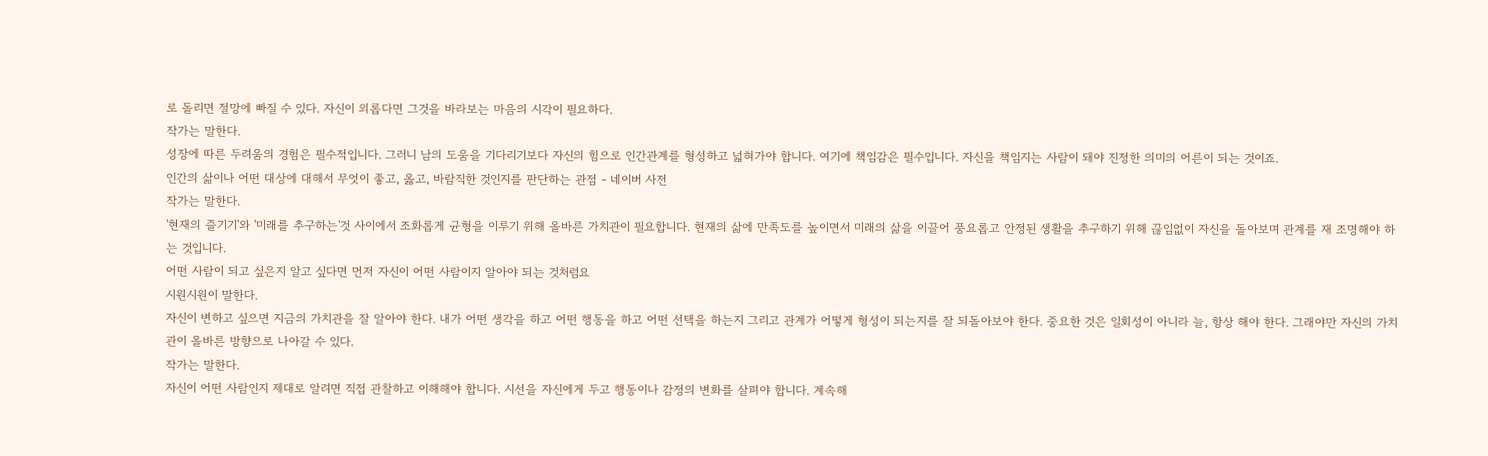로 돌리면 절망에 빠질 수 있다. 자신이 외롭다면 그것을 바라보는 마음의 시각이 필요하다.
작가는 말한다.
성장에 따른 두려움의 경험은 필수적입니다. 그러니 남의 도움을 기다리기보다 자신의 힘으로 인간관계를 형성하고 넓혀가야 합니다. 여기에 책임감은 필수입니다. 자신을 책임지는 사람이 돼야 진정한 의미의 어른이 되는 것이죠.
인간의 삶이나 어떤 대상에 대해서 무엇이 좋고, 옳고, 바람직한 것인지를 판단하는 관점 - 네이버 사전
작가는 말한다.
'현재의 즐기기'와 '미래를 추구하는'것 사이에서 조화롭게 균형을 이루기 위해 올바른 가치관이 필요합니다. 현재의 삶에 만족도를 높이면서 미래의 삶을 이끌어 풍요롭고 안정된 생활을 추구하기 위해 끊임없이 자신을 돌아보며 관계를 재 조명해야 하는 것입니다.
어떤 사람이 되고 싶은지 알고 싶다면 먼저 자신이 어떤 사람이지 알아야 되는 것처럼요
시원시원이 말한다.
자신이 변하고 싶으면 지금의 가치관을 잘 알아야 한다. 내가 어떤 생각을 하고 어떤 행동을 하고 어떤 선택을 하는지 그리고 관계가 어떻게 형성이 되는지를 잘 되돌아보야 한다. 중요한 것은 일회성이 아니라 늘, 항상 해야 한다. 그래야만 자신의 가치관이 올바른 방향으로 나아갈 수 있다.
작가는 말한다.
자신이 어떤 사람인지 제대로 알려면 직접 관찰하고 이해해야 합니다. 시선을 자신에게 두고 행동이나 감정의 변화를 살펴야 합니다. 계속해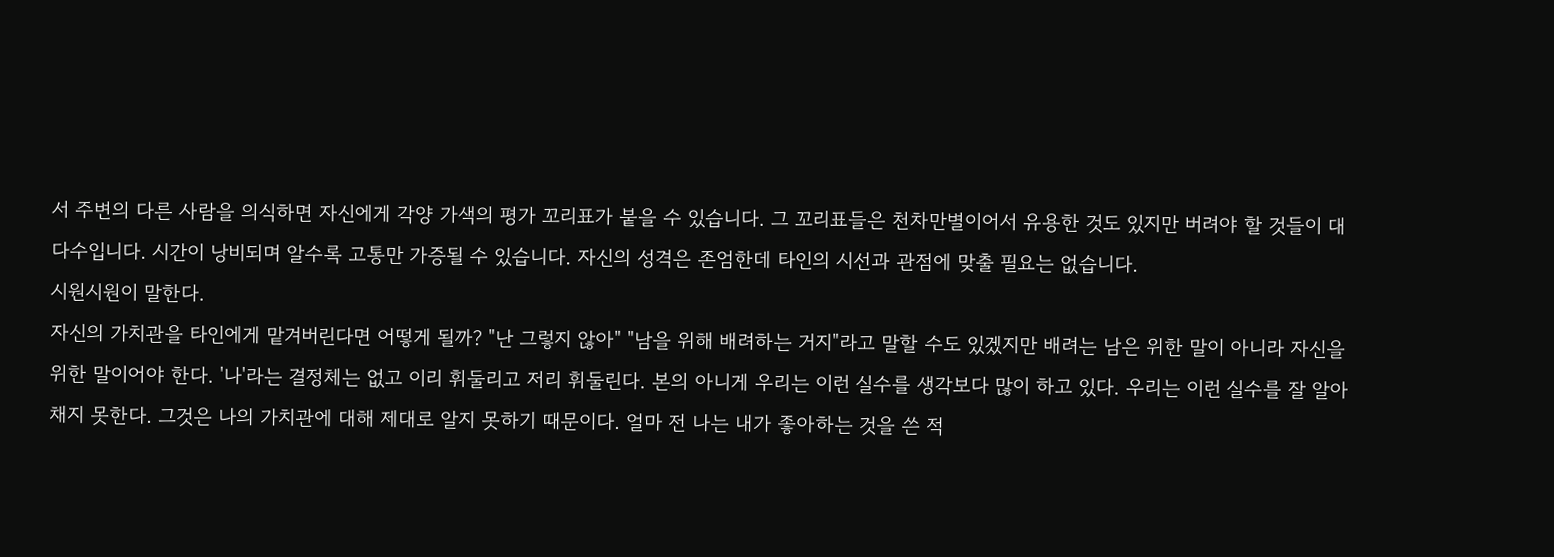서 주변의 다른 사람을 의식하면 자신에게 각양 가색의 평가 꼬리표가 붙을 수 있습니다. 그 꼬리표들은 천차만별이어서 유용한 것도 있지만 버려야 할 것들이 대다수입니다. 시간이 낭비되며 알수록 고통만 가증될 수 있습니다. 자신의 성격은 존엄한데 타인의 시선과 관점에 맞출 필요는 없습니다.
시원시원이 말한다.
자신의 가치관을 타인에게 맡겨버린다면 어떻게 될까? "난 그렇지 않아" "남을 위해 배려하는 거지"라고 말할 수도 있겠지만 배려는 남은 위한 말이 아니라 자신을 위한 말이어야 한다. '나'라는 결정체는 없고 이리 휘둘리고 저리 휘둘린다. 본의 아니게 우리는 이런 실수를 생각보다 많이 하고 있다. 우리는 이런 실수를 잘 알아채지 못한다. 그것은 나의 가치관에 대해 제대로 알지 못하기 때문이다. 얼마 전 나는 내가 좋아하는 것을 쓴 적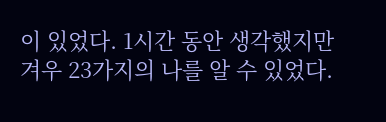이 있었다. 1시간 동안 생각했지만 겨우 23가지의 나를 알 수 있었다.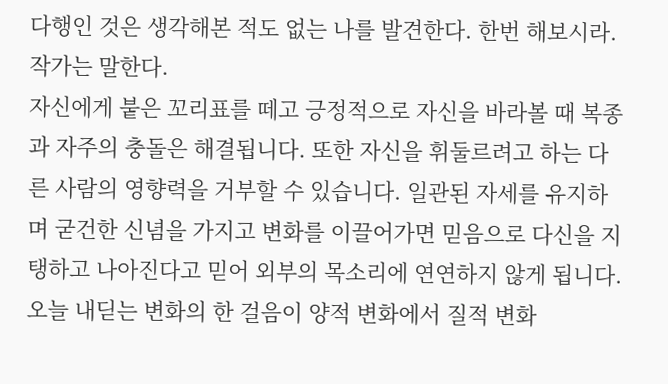다행인 것은 생각해본 적도 없는 나를 발견한다. 한번 해보시라.
작가는 말한다.
자신에게 붙은 꼬리표를 떼고 긍정적으로 자신을 바라볼 때 복종과 자주의 충돌은 해결됩니다. 또한 자신을 휘둘르려고 하는 다른 사람의 영향력을 거부할 수 있습니다. 일관된 자세를 유지하며 굳건한 신념을 가지고 변화를 이끌어가면 믿음으로 다신을 지탱하고 나아진다고 믿어 외부의 목소리에 연연하지 않게 됩니다. 오늘 내딛는 변화의 한 걸음이 양적 변화에서 질적 변화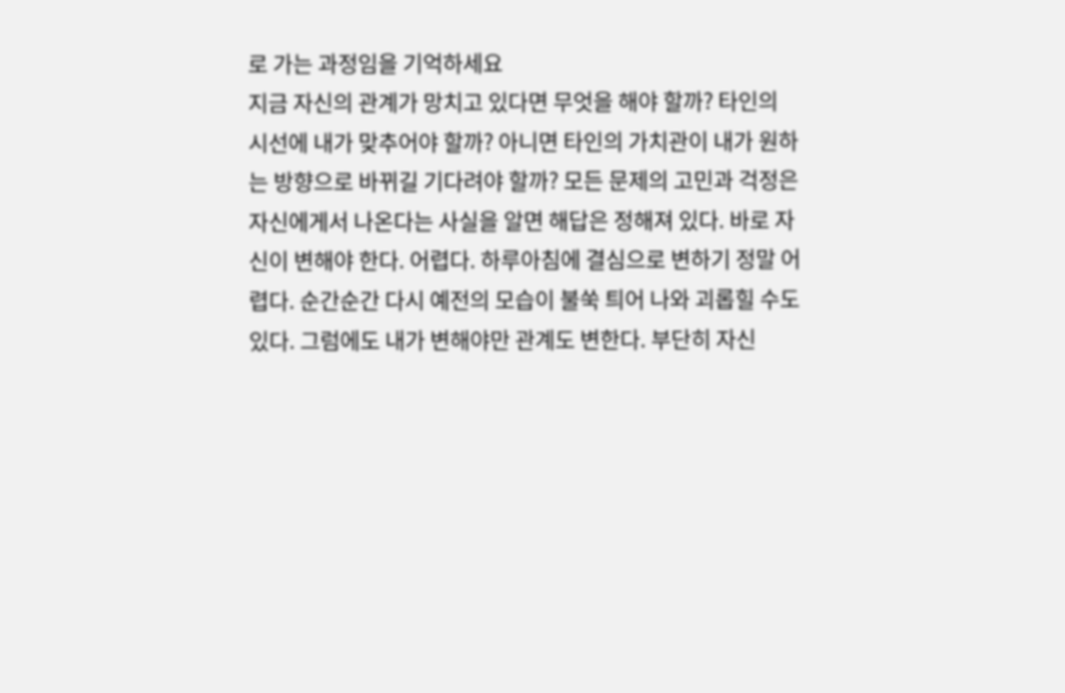로 가는 과정임을 기억하세요
지금 자신의 관계가 망치고 있다면 무엇을 해야 할까? 타인의 시선에 내가 맞추어야 할까? 아니면 타인의 가치관이 내가 원하는 방향으로 바뀌길 기다려야 할까? 모든 문제의 고민과 걱정은 자신에게서 나온다는 사실을 알면 해답은 정해져 있다. 바로 자신이 변해야 한다. 어렵다. 하루아침에 결심으로 변하기 정말 어렵다. 순간순간 다시 예전의 모습이 불쑥 틔어 나와 괴롭힐 수도 있다. 그럼에도 내가 변해야만 관계도 변한다. 부단히 자신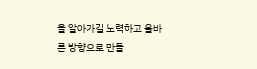을 알아가길 노력하고 올바른 방향으로 만들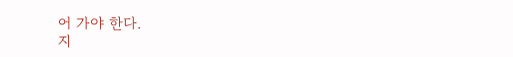어 가야 한다.
지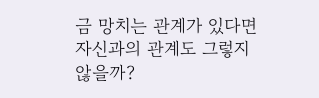금 망치는 관계가 있다면 자신과의 관계도 그렇지 않을까?